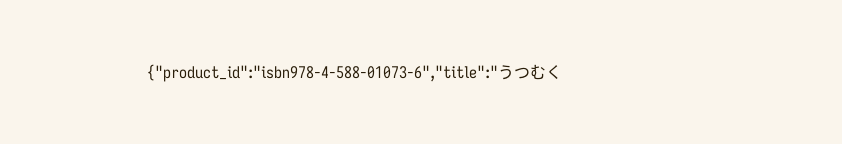{"product_id":"isbn978-4-588-01073-6","title":"うつむく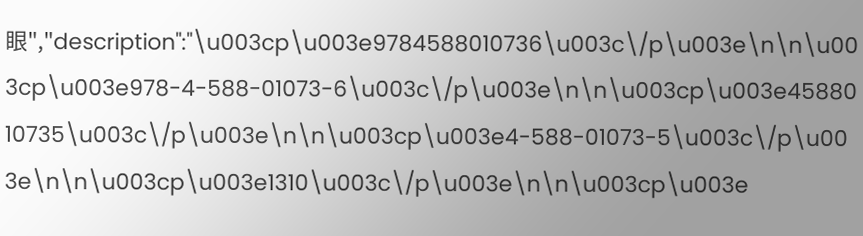眼","description":"\u003cp\u003e9784588010736\u003c\/p\u003e\n\n\u003cp\u003e978-4-588-01073-6\u003c\/p\u003e\n\n\u003cp\u003e4588010735\u003c\/p\u003e\n\n\u003cp\u003e4-588-01073-5\u003c\/p\u003e\n\n\u003cp\u003e1310\u003c\/p\u003e\n\n\u003cp\u003e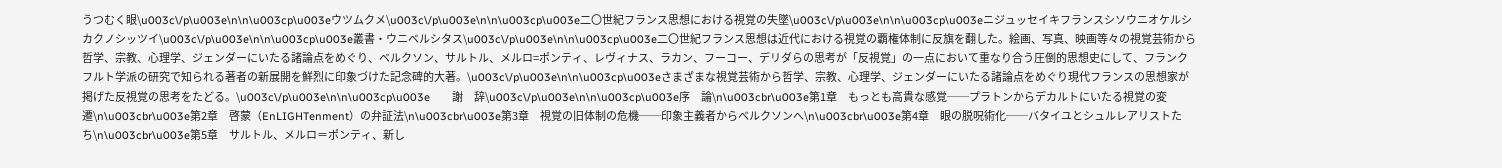うつむく眼\u003c\/p\u003e\n\n\u003cp\u003eウツムクメ\u003c\/p\u003e\n\n\u003cp\u003e二〇世紀フランス思想における視覚の失墜\u003c\/p\u003e\n\n\u003cp\u003eニジュッセイキフランスシソウニオケルシカクノシッツイ\u003c\/p\u003e\n\n\u003cp\u003e叢書・ウニベルシタス\u003c\/p\u003e\n\n\u003cp\u003e二〇世紀フランス思想は近代における視覚の覇権体制に反旗を翻した。絵画、写真、映画等々の視覚芸術から哲学、宗教、心理学、ジェンダーにいたる諸論点をめぐり、ベルクソン、サルトル、メルロ=ポンティ、レヴィナス、ラカン、フーコー、デリダらの思考が「反視覚」の一点において重なり合う圧倒的思想史にして、フランクフルト学派の研究で知られる著者の新展開を鮮烈に印象づけた記念碑的大著。\u003c\/p\u003e\n\n\u003cp\u003eさまざまな視覚芸術から哲学、宗教、心理学、ジェンダーにいたる諸論点をめぐり現代フランスの思想家が掲げた反視覚の思考をたどる。\u003c\/p\u003e\n\n\u003cp\u003e　　謝　辞\u003c\/p\u003e\n\n\u003cp\u003e序　論\n\u003cbr\u003e第1章　もっとも高貴な感覚──プラトンからデカルトにいたる視覚の変遷\n\u003cbr\u003e第2章　啓蒙（EnLIGHTenment）の弁証法\n\u003cbr\u003e第3章　視覚の旧体制の危機──印象主義者からベルクソンへ\n\u003cbr\u003e第4章　眼の脱呪術化──バタイユとシュルレアリストたち\n\u003cbr\u003e第5章　サルトル、メルロ＝ポンティ、新し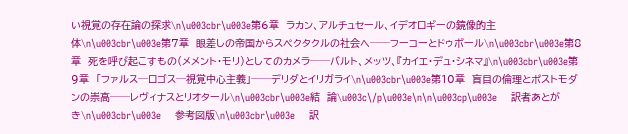い視覚の存在論の探求\n\u003cbr\u003e第6章　ラカン、アルチュセール、イデオロギーの鏡像的主体\n\u003cbr\u003e第7章　眼差しの帝国からスペクタクルの社会へ──フーコーとドゥボール\n\u003cbr\u003e第8章　死を呼び起こすもの（メメント・モリ）としてのカメラ──バルト、メッツ、『カイエ・デュ・シネマ』\n\u003cbr\u003e第9章　「ファルス─ロゴス─視覚中心主義」──デリダとイリガライ\n\u003cbr\u003e第10章　盲目の倫理とポストモダンの崇高──レヴィナスとリオタール\n\u003cbr\u003e結　論\u003c\/p\u003e\n\n\u003cp\u003e　　訳者あとがき\n\u003cbr\u003e　　参考図版\n\u003cbr\u003e　　訳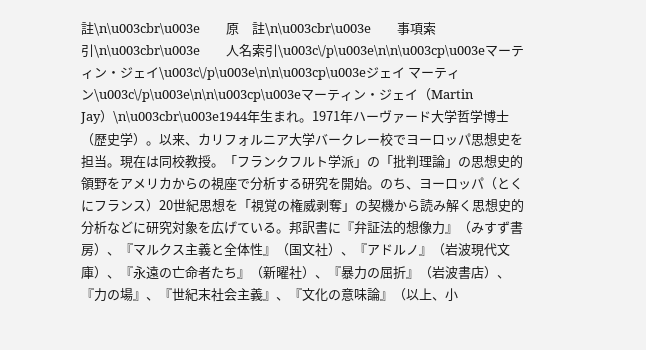註\n\u003cbr\u003e　　原　註\n\u003cbr\u003e　　事項索引\n\u003cbr\u003e　　人名索引\u003c\/p\u003e\n\n\u003cp\u003eマーティン・ジェイ\u003c\/p\u003e\n\n\u003cp\u003eジェイ マーティン\u003c\/p\u003e\n\n\u003cp\u003eマーティン・ジェイ（Martin Jay）\n\u003cbr\u003e1944年生まれ。1971年ハーヴァード大学哲学博士（歴史学）。以来、カリフォルニア大学バークレー校でヨーロッパ思想史を担当。現在は同校教授。「フランクフルト学派」の「批判理論」の思想史的領野をアメリカからの視座で分析する研究を開始。のち、ヨーロッパ（とくにフランス）20世紀思想を「視覚の権威剥奪」の契機から読み解く思想史的分析などに研究対象を広げている。邦訳書に『弁証法的想像力』（みすず書房）、『マルクス主義と全体性』（国文社）、『アドルノ』（岩波現代文庫）、『永遠の亡命者たち』（新曜社）、『暴力の屈折』（岩波書店）、『力の場』、『世紀末社会主義』、『文化の意味論』（以上、小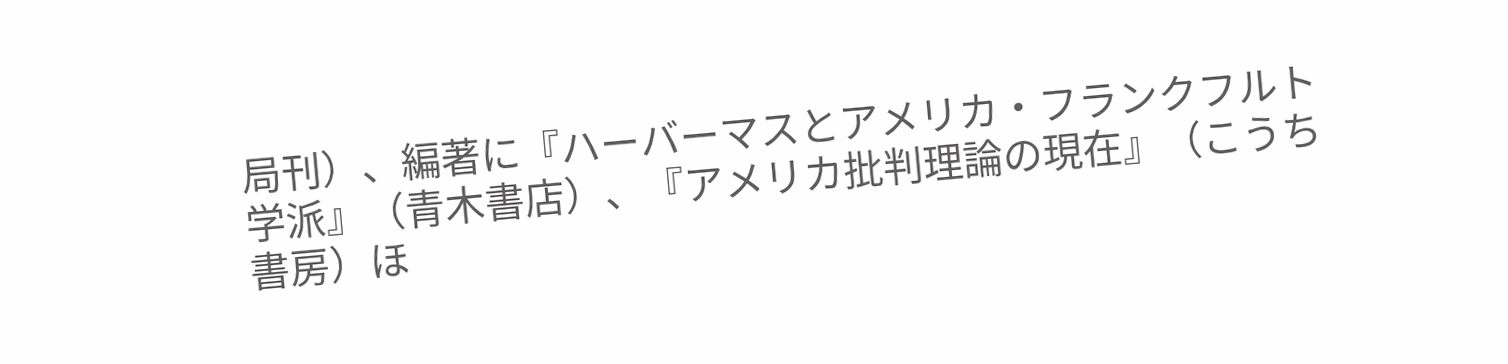局刊）、編著に『ハーバーマスとアメリカ・フランクフルト学派』（青木書店）、『アメリカ批判理論の現在』（こうち書房）ほ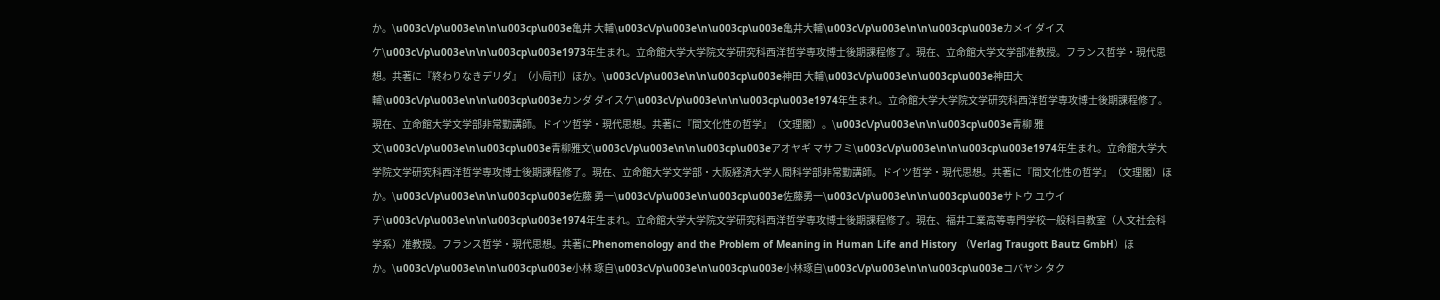か。\u003c\/p\u003e\n\n\u003cp\u003e亀井 大輔\u003c\/p\u003e\n\u003cp\u003e亀井大輔\u003c\/p\u003e\n\n\u003cp\u003eカメイ ダイスケ\u003c\/p\u003e\n\n\u003cp\u003e1973年生まれ。立命館大学大学院文学研究科西洋哲学専攻博士後期課程修了。現在、立命館大学文学部准教授。フランス哲学・現代思想。共著に『終わりなきデリダ』（小局刊）ほか。\u003c\/p\u003e\n\n\u003cp\u003e神田 大輔\u003c\/p\u003e\n\u003cp\u003e神田大輔\u003c\/p\u003e\n\n\u003cp\u003eカンダ ダイスケ\u003c\/p\u003e\n\n\u003cp\u003e1974年生まれ。立命館大学大学院文学研究科西洋哲学専攻博士後期課程修了。現在、立命館大学文学部非常勤講師。ドイツ哲学・現代思想。共著に『間文化性の哲学』（文理閣）。\u003c\/p\u003e\n\n\u003cp\u003e青柳 雅文\u003c\/p\u003e\n\u003cp\u003e青柳雅文\u003c\/p\u003e\n\n\u003cp\u003eアオヤギ マサフミ\u003c\/p\u003e\n\n\u003cp\u003e1974年生まれ。立命館大学大学院文学研究科西洋哲学専攻博士後期課程修了。現在、立命館大学文学部・大阪経済大学人間科学部非常勤講師。ドイツ哲学・現代思想。共著に『間文化性の哲学』（文理閣）ほか。\u003c\/p\u003e\n\n\u003cp\u003e佐藤 勇一\u003c\/p\u003e\n\u003cp\u003e佐藤勇一\u003c\/p\u003e\n\n\u003cp\u003eサトウ ユウイチ\u003c\/p\u003e\n\n\u003cp\u003e1974年生まれ。立命館大学大学院文学研究科西洋哲学専攻博士後期課程修了。現在、福井工業高等専門学校一般科目教室（人文社会科学系）准教授。フランス哲学・現代思想。共著にPhenomenology and the Problem of Meaning in Human Life and History （Verlag Traugott Bautz GmbH）ほか。\u003c\/p\u003e\n\n\u003cp\u003e小林 琢自\u003c\/p\u003e\n\u003cp\u003e小林琢自\u003c\/p\u003e\n\n\u003cp\u003eコバヤシ タク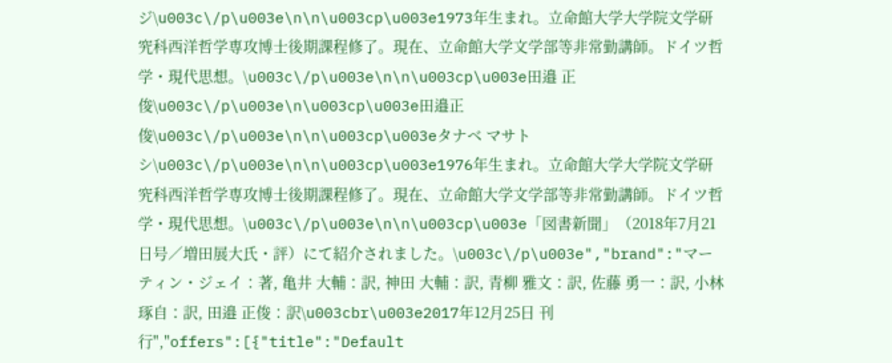ジ\u003c\/p\u003e\n\n\u003cp\u003e1973年生まれ。立命館大学大学院文学研究科西洋哲学専攻博士後期課程修了。現在、立命館大学文学部等非常勤講師。ドイツ哲学・現代思想。\u003c\/p\u003e\n\n\u003cp\u003e田邉 正俊\u003c\/p\u003e\n\u003cp\u003e田邉正俊\u003c\/p\u003e\n\n\u003cp\u003eタナベ マサトシ\u003c\/p\u003e\n\n\u003cp\u003e1976年生まれ。立命館大学大学院文学研究科西洋哲学専攻博士後期課程修了。現在、立命館大学文学部等非常勤講師。ドイツ哲学・現代思想。\u003c\/p\u003e\n\n\u003cp\u003e「図書新聞」（2018年7月21日号／増田展大氏・評）にて紹介されました。\u003c\/p\u003e","brand":"マーティン・ジェイ：著, 亀井 大輔：訳, 神田 大輔：訳, 青柳 雅文：訳, 佐藤 勇一：訳, 小林 琢自：訳, 田邉 正俊：訳\u003cbr\u003e2017年12月25日 刊行","offers":[{"title":"Default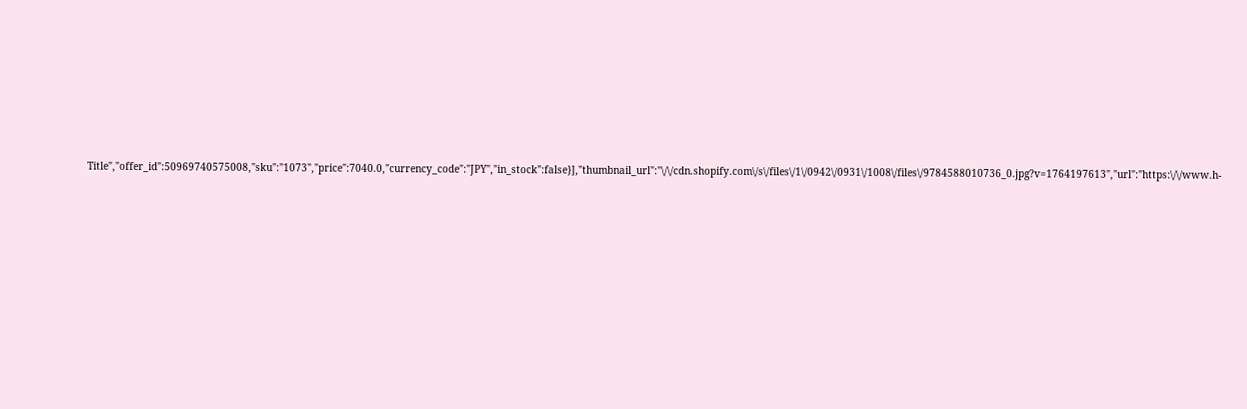Title","offer_id":50969740575008,"sku":"1073","price":7040.0,"currency_code":"JPY","in_stock":false}],"thumbnail_url":"\/\/cdn.shopify.com\/s\/files\/1\/0942\/0931\/1008\/files\/9784588010736_0.jpg?v=1764197613","url":"https:\/\/www.h-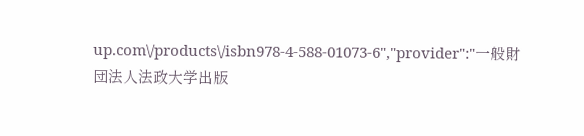up.com\/products\/isbn978-4-588-01073-6","provider":"一般財団法人法政大学出版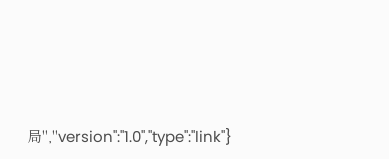局","version":"1.0","type":"link"}